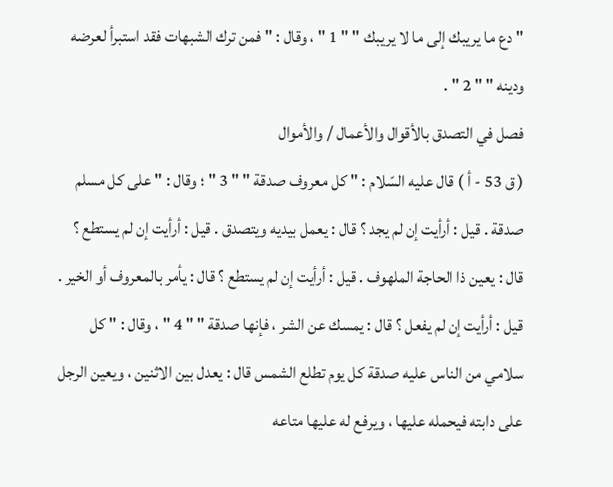" دع ما يريبك إلى ما لا يريبك " " 1 " ، وقال : " فمن ترك الشبهات فقد استبرأ لعرضه ودينه " " 2 " .
فصل في التصدق بالأقوال والأعمال / والأموال
( ق 53 - أ ) قال عليه السّلام : " كل معروف صدقة " " 3 " ؛ وقال : " على كل مسلم صدقة . قيل : أرأيت إن لم يجد ؟ قال : يعمل بيديه ويتصدق . قيل : أرأيت إن لم يستطع ؟ قال : يعين ذا الحاجة الملهوف . قيل : أرأيت إن لم يستطع ؟ قال : يأمر بالمعروف أو الخير . قيل : أرأيت إن لم يفعل ؟ قال : يمسك عن الشر ، فإنها صدقة " " 4 " ، وقال : " كل سلامي من الناس عليه صدقة كل يوم تطلع الشمس قال : يعدل بين الاثنين ، ويعين الرجل على دابته فيحمله عليها ، ويرفع له عليها متاعه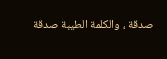صدقة ، والكلمة الطيبة صدقة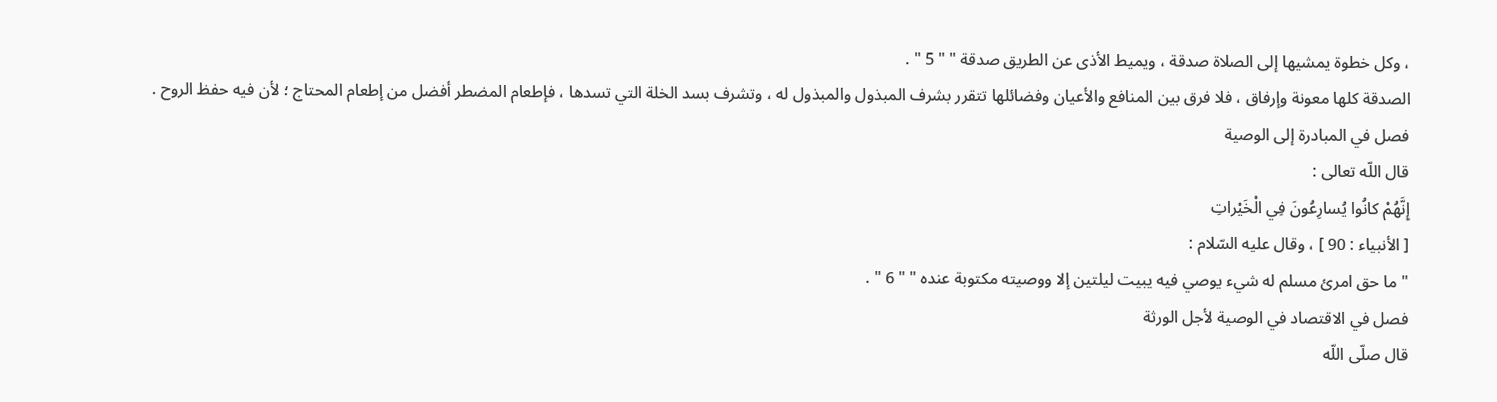، وكل خطوة يمشيها إلى الصلاة صدقة ، ويميط الأذى عن الطريق صدقة " " 5 " .
الصدقة كلها معونة وإرفاق ، فلا فرق بين المنافع والأعيان وفضائلها تتقرر بشرف المبذول والمبذول له ، وتشرف بسد الخلة التي تسدها ، فإطعام المضطر أفضل من إطعام المحتاج ؛ لأن فيه حفظ الروح .
فصل في المبادرة إلى الوصية
قال اللّه تعالى :
إِنَّهُمْ كانُوا يُسارِعُونَ فِي الْخَيْراتِ
[ الأنبياء : 90 ] ، وقال عليه السّلام :
" ما حق امرئ مسلم له شيء يوصي فيه يبيت ليلتين إلا ووصيته مكتوبة عنده " " 6 " .
فصل في الاقتصاد في الوصية لأجل الورثة
قال صلّى اللّه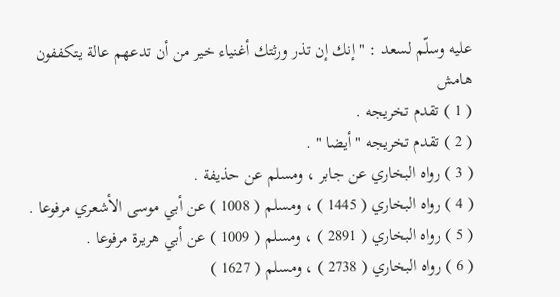عليه وسلّم لسعد : " إنك إن تذر ورثتك أغنياء خير من أن تدعهم عالة يتكففون
هامش
( 1 ) تقدم تخريجه .
( 2 ) تقدم تخريجه " أيضا " .
( 3 ) رواه البخاري عن جابر ، ومسلم عن حذيفة .
( 4 ) رواه البخاري ( 1445 ) ، ومسلم ( 1008 ) عن أبي موسى الأشعري مرفوعا .
( 5 ) رواه البخاري ( 2891 ) ، ومسلم ( 1009 ) عن أبي هريرة مرفوعا .
( 6 ) رواه البخاري ( 2738 ) ، ومسلم ( 1627 )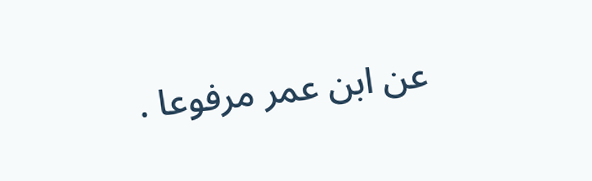عن ابن عمر مرفوعا .